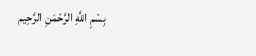بِسْمِ اللَّهِ الرَّحْمَنِ الرَّحِيم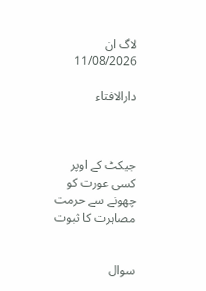لاگ ان 11/08/2026

دارالافتاء



جیکٹ کے اوپر کسی عورت کو چھونے سے حرمت مصاہرت کا ثبوت


سوال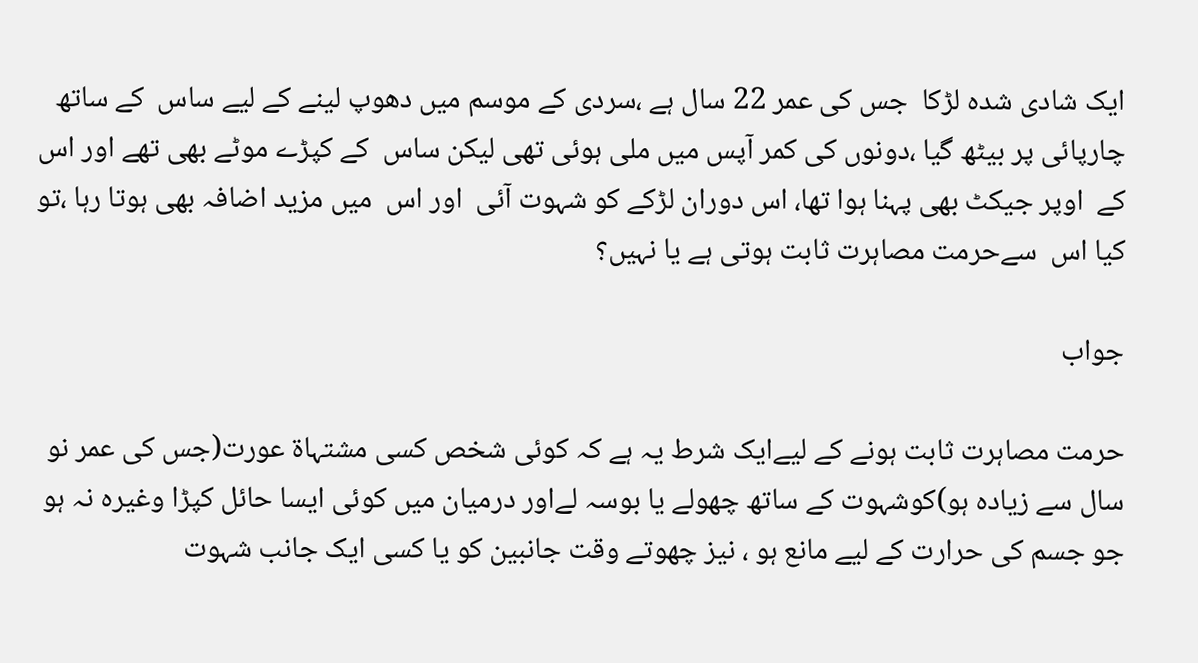ایک شادی شدہ لڑکا  جس کی عمر 22 سال ہے ،سردی کے موسم میں دھوپ لینے کے لیے ساس  کے ساتھ چارپائی پر بیٹھ گیا ،دونوں کی کمر آپس میں ملی ہوئی تھی لیکن ساس  کے کپڑے موٹے بھی تھے اور اس کے  اوپر جیکٹ بھی پہنا ہوا تھا، اس دوران لڑکے کو شہوت آئی  اور اس  میں مزید اضافہ بھی ہوتا رہا ،تو کیا اس  سےحرمت مصاہرت ثابت ہوتی ہے یا نہیں؟

جواب

حرمت مصاہرت ثابت ہونے کے لیےایک شرط یہ ہے کہ کوئی شخص کسی مشتہاۃ عورت(جس کی عمر نو سال سے زیادہ ہو)کوشہوت کے ساتھ چھولے یا بوسہ لےاور درمیان میں کوئی ایسا حائل کپڑا وغیرہ نہ ہو جو جسم کی حرارت کے لیے مانع ہو ، نیز چھوتے وقت جانبین کو یا کسی ایک جانب شہوت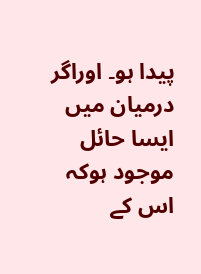پیدا ہو۔ اوراگر درمیان میں ایسا حائل موجود ہوکہ اس کے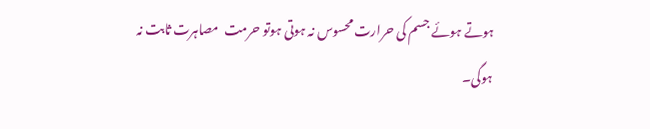ہوتے ہوئے جسم کی حرارت محسوس نہ ہوتی ہوتو حرمت  مصاہرت ثابت نہ ہوگی۔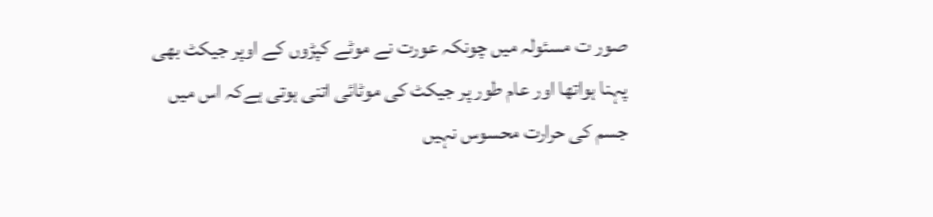صور ت مسئولہ میں چونکہ عورت نے موٹے کپڑوں کے اوپر جیکٹ بھی پہنا ہواتھا اور عام طور پر جیکٹ کی موٹائی اتنی ہوتی ہےکہ اس میں جسم کی حرارت محسوس نہیں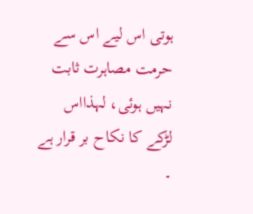ہوتی اس لیے اس سے حرمت مصاہرت ثابت نہیں ہوئی، لہذااس لڑکے کا نکاح بر قرار ہے ۔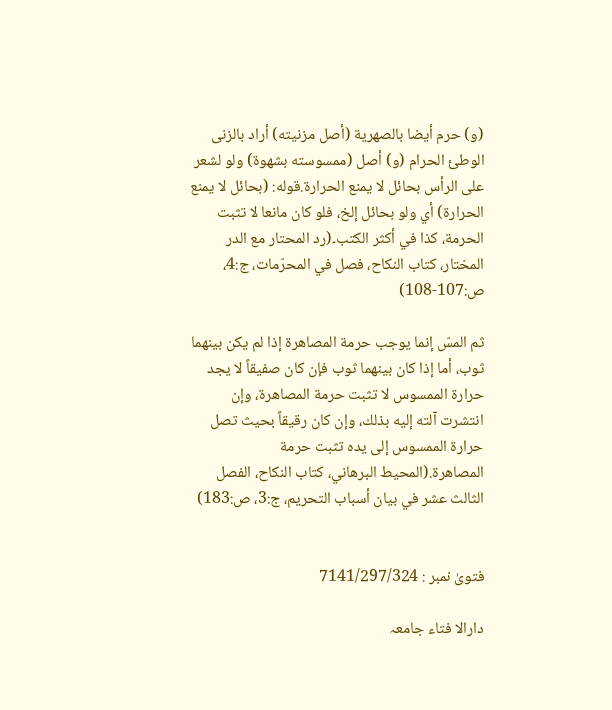(و) حرم ‌أيضا ‌بالصهرية (أصل مزنيته) أراد بالزنى الوطئ الحرام (و) أصل (ممسوسته بشهوة) ولو لشعر على الرأس بحائل لا يمنع الحرارة.قوله: (بحائل لا يمنع الحرارة) أي ولو بحائل إلخ، فلو كان مانعا لا تثبت الحرمة، كذا في أكثر الكتب۔(رد المحتار مع الدر المختار، كتاب النكاح، فصل في المحرّمات، ج:4، ص:107-108)

ثم ‌المسّ ‌إنما ‌يوجب ‌حرمة ‌المصاهرة إذا لم يكن بينهما ثوب، أما إذا كان بينهما ثوب فإن كان صفيقاً لا يجد حرارة الممسوس لا تثبت حرمة المصاهرة، وإن انتشرت آلته إليه بذلك، وإن كان رقيقاً بحيث تصل حرارة الممسوس إلى يده تثبت حرمة المصاهرة.(المحيط البرهاني، كتاب النكاح، الفصل الثالث عشر في بيان أسباب التحريم، ج:3، ص:183)


فتویٰ نمبر : 7141/297/324

دارالا فتاء جامعہ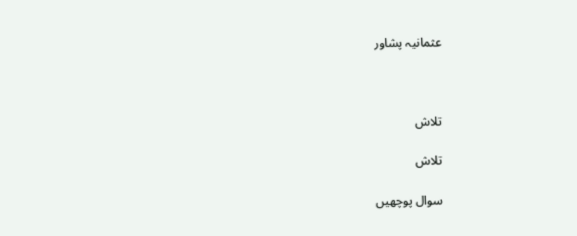عثمانیہ پشاور



تلاش

تلاش

سوال پوچھیں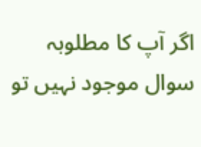اگر آپ کا مطلوبہ سوال موجود نہیں تو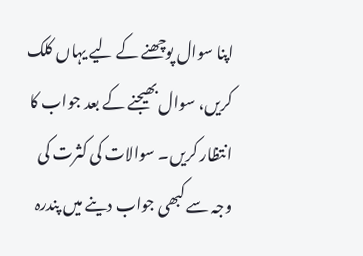اپنا سوال پوچھنے کے لیے یہاں کلک کریں، سوال بھیجنے کے بعد جواب کا انتظار کریں۔ سوالات کی کثرت کی وجہ سے کبھی جواب دینے میں پندرہ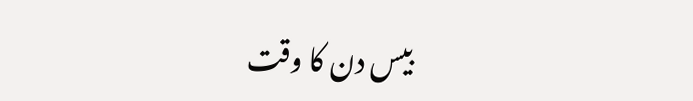بیس دن کا وقت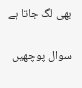بھی لگ جاتا ہے

سوال پوچھیں